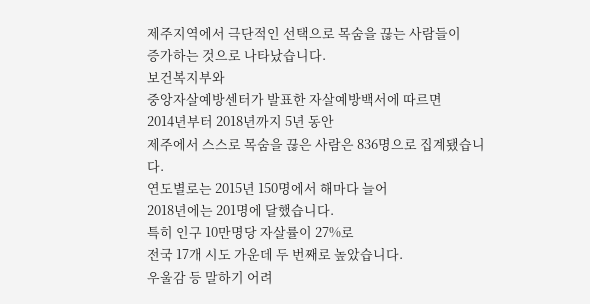제주지역에서 극단적인 선택으로 목숨을 끊는 사람들이
증가하는 것으로 나타났습니다.
보건복지부와
중앙자살예방센터가 발표한 자살예방백서에 따르면
2014년부터 2018년까지 5년 동안
제주에서 스스로 목숨을 끊은 사람은 836명으로 집계됐습니다.
연도별로는 2015년 150명에서 해마다 늘어
2018년에는 201명에 달했습니다.
특히 인구 10만명당 자살률이 27%로
전국 17개 시도 가운데 두 번째로 높았습니다.
우울감 등 말하기 어려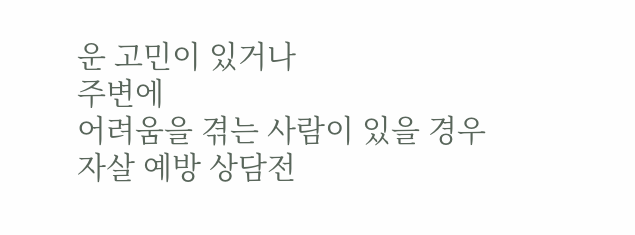운 고민이 있거나
주변에
어려움을 겪는 사람이 있을 경우
자살 예방 상담전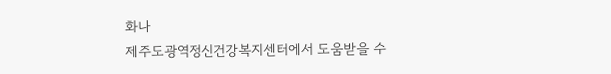화나
제주도광역정신건강복지센터에서 도움받을 수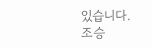있습니다.
조승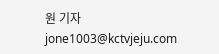원 기자
jone1003@kctvjeju.com